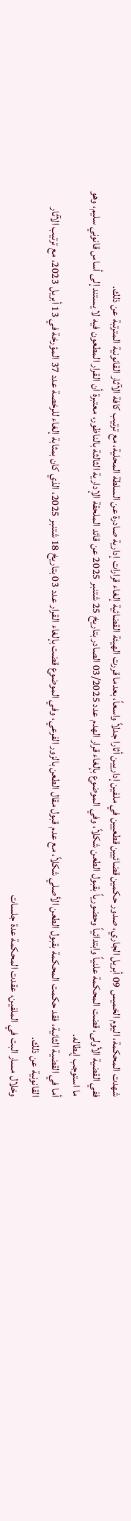شهدت المحكمة، اليوم الخميس 09 أبريل الجاري، صدور حكمين قضائيين قطعيين في ملفين إداريين أثارا جدلاً واسعاً، بعدما قررت الهيئة القضائية إلغاء قرارات إدارية صادرة عن السلطة المحلية، مع ترتيب كافة الآثار القانونية المترتبة عن ذلك.
ففي القضية الأولى، قضت المحكمة علنياً وابتدائياً وحضورياً بقبول الطعن شكلاً، وفي الموضوع بإلغاء قرار الهدم عدد 03/2025 الصادر بتاريخ 25 شتنبر 2025 عن قائد الملحقة الإدارية الثالثة بالناظور، معتبرة أن القرار المطعون فيه لا يستند إلى أساس قانوني سليم، وهو ما استوجب إبطاله.
أما في القضية الثانية، فقد حكمت المحكمة بقبول الطعن الأصلي شكلاً، مع عدم قبول مقال الطعن بالزور الفرعي، وفي الموضوع قضت بإلغاء القرار عدد 03 بتاريخ 18 شتنبر 2025، الذي كان بمثابة إلغاء للرخصة عدد 37 المؤرخة في 13 أبريل 2023، مع ترتيب الآثار القانونية عن ذلك.
وخلال مسار البت في الملفين، عقدت المحكمة عدة جلسات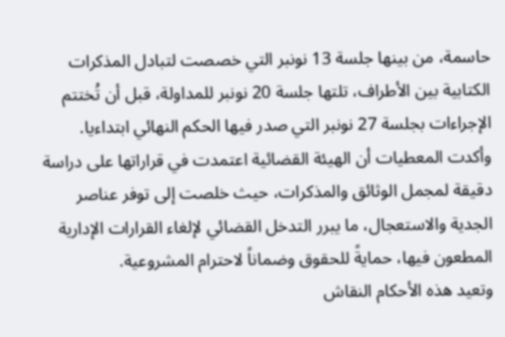حاسمة، من بينها جلسة 13 نونبر التي خصصت لتبادل المذكرات الكتابية بين الأطراف، تلتها جلسة 20 نونبر للمداولة، قبل أن تُختتم الإجراءات بجلسة 27 نونبر التي صدر فيها الحكم النهائي ابتداءيا.
وأكدت المعطيات أن الهيئة القضائية اعتمدت في قراراتها على دراسة دقيقة لمجمل الوثائق والمذكرات، حيث خلصت إلى توفر عناصر الجدية والاستعجال، ما يبرر التدخل القضائي لإلغاء القرارات الإدارية المطعون فيها، حمايةً للحقوق وضماناً لاحترام المشروعية.
وتعيد هذه الأحكام النقاش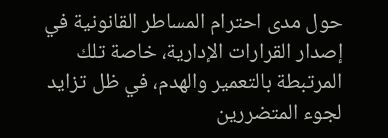حول مدى احترام المساطر القانونية في إصدار القرارات الإدارية، خاصة تلك المرتبطة بالتعمير والهدم، في ظل تزايد لجوء المتضررين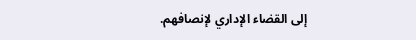إلى القضاء الإداري لإنصافهم.